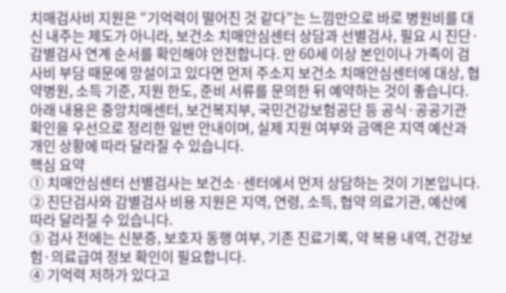치매검사비 지원은 “기억력이 떨어진 것 같다”는 느낌만으로 바로 병원비를 대신 내주는 제도가 아니라, 보건소 치매안심센터 상담과 선별검사, 필요 시 진단·감별검사 연계 순서를 확인해야 안전합니다. 만 60세 이상 본인이나 가족이 검사비 부담 때문에 망설이고 있다면 먼저 주소지 보건소 치매안심센터에 대상, 협약병원, 소득 기준, 지원 한도, 준비 서류를 문의한 뒤 예약하는 것이 좋습니다. 아래 내용은 중앙치매센터, 보건복지부, 국민건강보험공단 등 공식·공공기관 확인을 우선으로 정리한 일반 안내이며, 실제 지원 여부와 금액은 지역 예산과 개인 상황에 따라 달라질 수 있습니다.
핵심 요약
① 치매안심센터 선별검사는 보건소·센터에서 먼저 상담하는 것이 기본입니다.
② 진단검사와 감별검사 비용 지원은 지역, 연령, 소득, 협약 의료기관, 예산에 따라 달라질 수 있습니다.
③ 검사 전에는 신분증, 보호자 동행 여부, 기존 진료기록, 약 복용 내역, 건강보험·의료급여 정보 확인이 필요합니다.
④ 기억력 저하가 있다고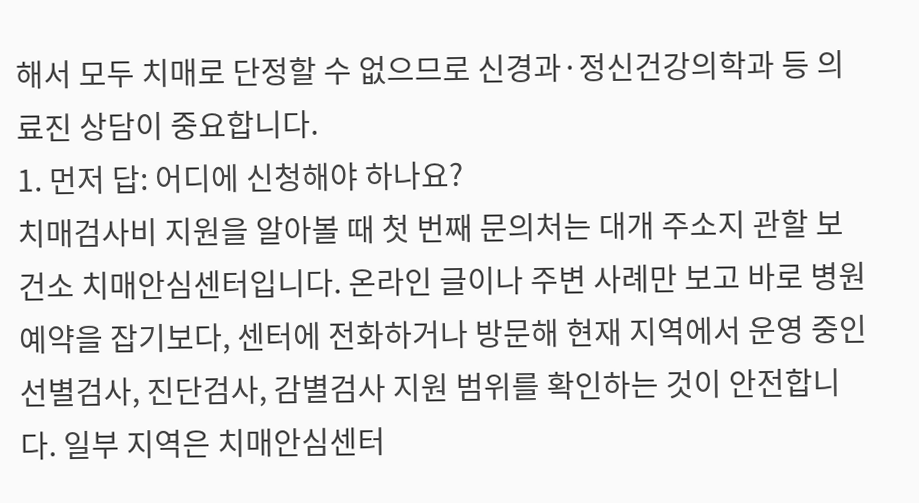해서 모두 치매로 단정할 수 없으므로 신경과·정신건강의학과 등 의료진 상담이 중요합니다.
1. 먼저 답: 어디에 신청해야 하나요?
치매검사비 지원을 알아볼 때 첫 번째 문의처는 대개 주소지 관할 보건소 치매안심센터입니다. 온라인 글이나 주변 사례만 보고 바로 병원 예약을 잡기보다, 센터에 전화하거나 방문해 현재 지역에서 운영 중인 선별검사, 진단검사, 감별검사 지원 범위를 확인하는 것이 안전합니다. 일부 지역은 치매안심센터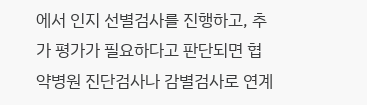에서 인지 선별검사를 진행하고, 추가 평가가 필요하다고 판단되면 협약병원 진단검사나 감별검사로 연계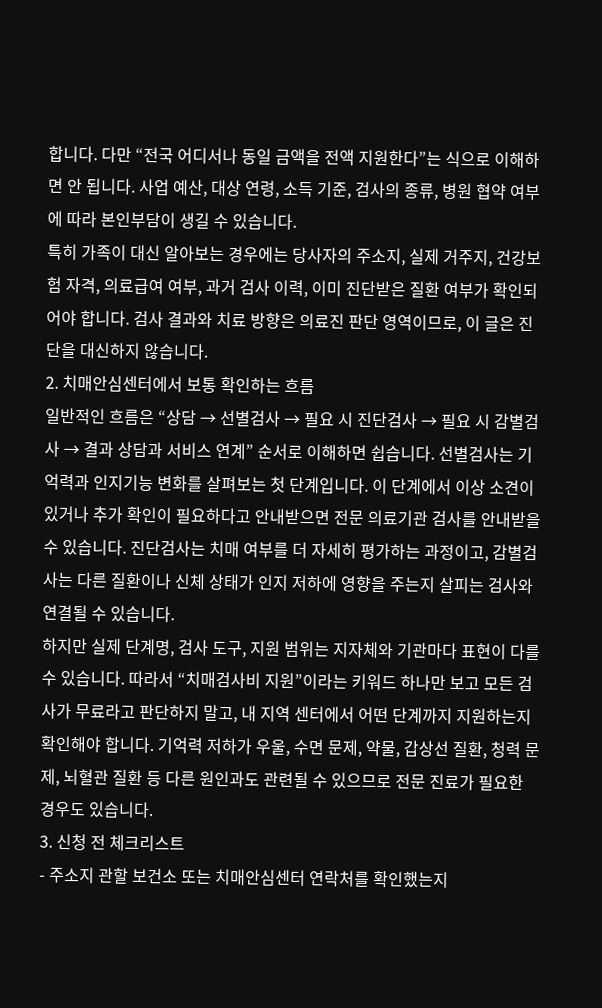합니다. 다만 “전국 어디서나 동일 금액을 전액 지원한다”는 식으로 이해하면 안 됩니다. 사업 예산, 대상 연령, 소득 기준, 검사의 종류, 병원 협약 여부에 따라 본인부담이 생길 수 있습니다.
특히 가족이 대신 알아보는 경우에는 당사자의 주소지, 실제 거주지, 건강보험 자격, 의료급여 여부, 과거 검사 이력, 이미 진단받은 질환 여부가 확인되어야 합니다. 검사 결과와 치료 방향은 의료진 판단 영역이므로, 이 글은 진단을 대신하지 않습니다.
2. 치매안심센터에서 보통 확인하는 흐름
일반적인 흐름은 “상담 → 선별검사 → 필요 시 진단검사 → 필요 시 감별검사 → 결과 상담과 서비스 연계” 순서로 이해하면 쉽습니다. 선별검사는 기억력과 인지기능 변화를 살펴보는 첫 단계입니다. 이 단계에서 이상 소견이 있거나 추가 확인이 필요하다고 안내받으면 전문 의료기관 검사를 안내받을 수 있습니다. 진단검사는 치매 여부를 더 자세히 평가하는 과정이고, 감별검사는 다른 질환이나 신체 상태가 인지 저하에 영향을 주는지 살피는 검사와 연결될 수 있습니다.
하지만 실제 단계명, 검사 도구, 지원 범위는 지자체와 기관마다 표현이 다를 수 있습니다. 따라서 “치매검사비 지원”이라는 키워드 하나만 보고 모든 검사가 무료라고 판단하지 말고, 내 지역 센터에서 어떤 단계까지 지원하는지 확인해야 합니다. 기억력 저하가 우울, 수면 문제, 약물, 갑상선 질환, 청력 문제, 뇌혈관 질환 등 다른 원인과도 관련될 수 있으므로 전문 진료가 필요한 경우도 있습니다.
3. 신청 전 체크리스트
- 주소지 관할 보건소 또는 치매안심센터 연락처를 확인했는지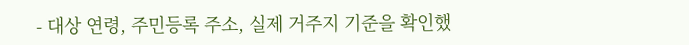- 대상 연령, 주민등록 주소, 실제 거주지 기준을 확인했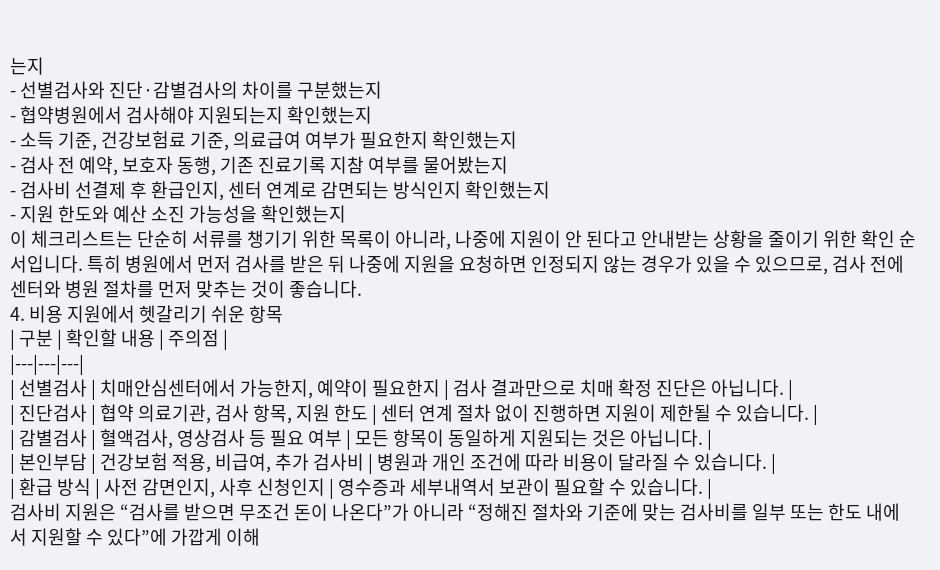는지
- 선별검사와 진단·감별검사의 차이를 구분했는지
- 협약병원에서 검사해야 지원되는지 확인했는지
- 소득 기준, 건강보험료 기준, 의료급여 여부가 필요한지 확인했는지
- 검사 전 예약, 보호자 동행, 기존 진료기록 지참 여부를 물어봤는지
- 검사비 선결제 후 환급인지, 센터 연계로 감면되는 방식인지 확인했는지
- 지원 한도와 예산 소진 가능성을 확인했는지
이 체크리스트는 단순히 서류를 챙기기 위한 목록이 아니라, 나중에 지원이 안 된다고 안내받는 상황을 줄이기 위한 확인 순서입니다. 특히 병원에서 먼저 검사를 받은 뒤 나중에 지원을 요청하면 인정되지 않는 경우가 있을 수 있으므로, 검사 전에 센터와 병원 절차를 먼저 맞추는 것이 좋습니다.
4. 비용 지원에서 헷갈리기 쉬운 항목
| 구분 | 확인할 내용 | 주의점 |
|---|---|---|
| 선별검사 | 치매안심센터에서 가능한지, 예약이 필요한지 | 검사 결과만으로 치매 확정 진단은 아닙니다. |
| 진단검사 | 협약 의료기관, 검사 항목, 지원 한도 | 센터 연계 절차 없이 진행하면 지원이 제한될 수 있습니다. |
| 감별검사 | 혈액검사, 영상검사 등 필요 여부 | 모든 항목이 동일하게 지원되는 것은 아닙니다. |
| 본인부담 | 건강보험 적용, 비급여, 추가 검사비 | 병원과 개인 조건에 따라 비용이 달라질 수 있습니다. |
| 환급 방식 | 사전 감면인지, 사후 신청인지 | 영수증과 세부내역서 보관이 필요할 수 있습니다. |
검사비 지원은 “검사를 받으면 무조건 돈이 나온다”가 아니라 “정해진 절차와 기준에 맞는 검사비를 일부 또는 한도 내에서 지원할 수 있다”에 가깝게 이해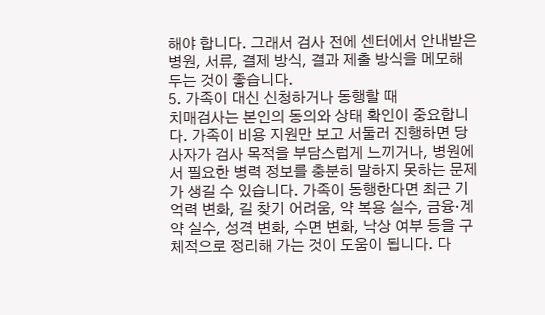해야 합니다. 그래서 검사 전에 센터에서 안내받은 병원, 서류, 결제 방식, 결과 제출 방식을 메모해 두는 것이 좋습니다.
5. 가족이 대신 신청하거나 동행할 때
치매검사는 본인의 동의와 상태 확인이 중요합니다. 가족이 비용 지원만 보고 서둘러 진행하면 당사자가 검사 목적을 부담스럽게 느끼거나, 병원에서 필요한 병력 정보를 충분히 말하지 못하는 문제가 생길 수 있습니다. 가족이 동행한다면 최근 기억력 변화, 길 찾기 어려움, 약 복용 실수, 금융·계약 실수, 성격 변화, 수면 변화, 낙상 여부 등을 구체적으로 정리해 가는 것이 도움이 됩니다. 다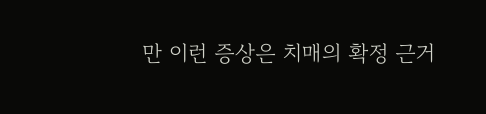만 이런 증상은 치매의 확정 근거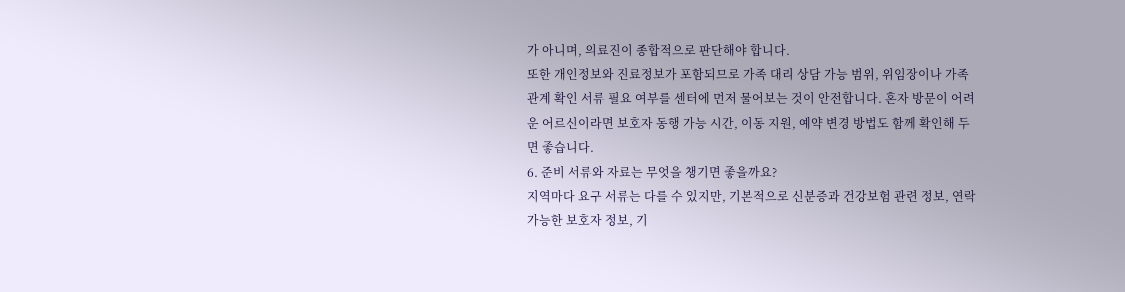가 아니며, 의료진이 종합적으로 판단해야 합니다.
또한 개인정보와 진료정보가 포함되므로 가족 대리 상담 가능 범위, 위임장이나 가족관계 확인 서류 필요 여부를 센터에 먼저 물어보는 것이 안전합니다. 혼자 방문이 어려운 어르신이라면 보호자 동행 가능 시간, 이동 지원, 예약 변경 방법도 함께 확인해 두면 좋습니다.
6. 준비 서류와 자료는 무엇을 챙기면 좋을까요?
지역마다 요구 서류는 다를 수 있지만, 기본적으로 신분증과 건강보험 관련 정보, 연락 가능한 보호자 정보, 기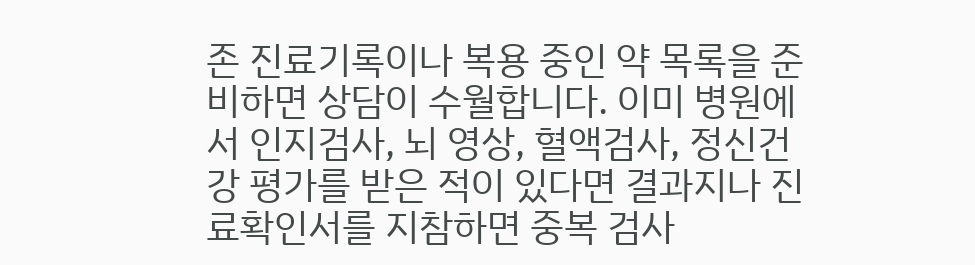존 진료기록이나 복용 중인 약 목록을 준비하면 상담이 수월합니다. 이미 병원에서 인지검사, 뇌 영상, 혈액검사, 정신건강 평가를 받은 적이 있다면 결과지나 진료확인서를 지참하면 중복 검사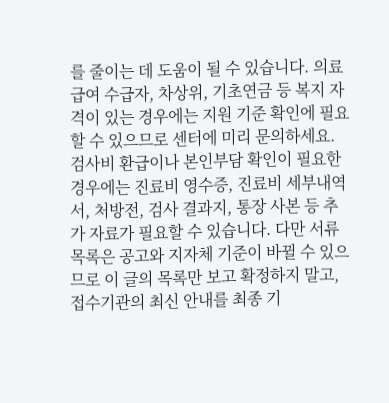를 줄이는 데 도움이 될 수 있습니다. 의료급여 수급자, 차상위, 기초연금 등 복지 자격이 있는 경우에는 지원 기준 확인에 필요할 수 있으므로 센터에 미리 문의하세요.
검사비 환급이나 본인부담 확인이 필요한 경우에는 진료비 영수증, 진료비 세부내역서, 처방전, 검사 결과지, 통장 사본 등 추가 자료가 필요할 수 있습니다. 다만 서류 목록은 공고와 지자체 기준이 바뀔 수 있으므로 이 글의 목록만 보고 확정하지 말고, 접수기관의 최신 안내를 최종 기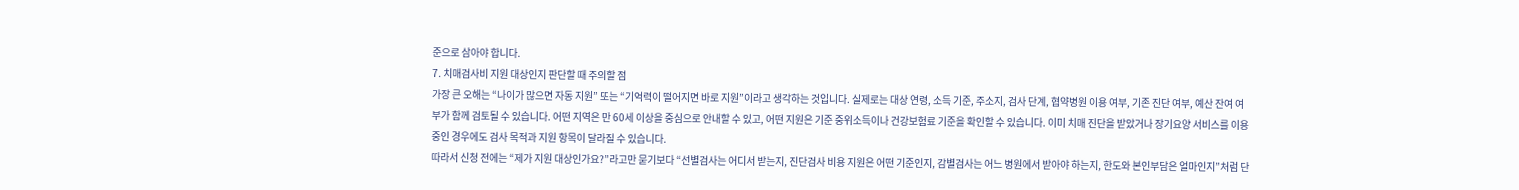준으로 삼아야 합니다.
7. 치매검사비 지원 대상인지 판단할 때 주의할 점
가장 큰 오해는 “나이가 많으면 자동 지원” 또는 “기억력이 떨어지면 바로 지원”이라고 생각하는 것입니다. 실제로는 대상 연령, 소득 기준, 주소지, 검사 단계, 협약병원 이용 여부, 기존 진단 여부, 예산 잔여 여부가 함께 검토될 수 있습니다. 어떤 지역은 만 60세 이상을 중심으로 안내할 수 있고, 어떤 지원은 기준 중위소득이나 건강보험료 기준을 확인할 수 있습니다. 이미 치매 진단을 받았거나 장기요양 서비스를 이용 중인 경우에도 검사 목적과 지원 항목이 달라질 수 있습니다.
따라서 신청 전에는 “제가 지원 대상인가요?”라고만 묻기보다 “선별검사는 어디서 받는지, 진단검사 비용 지원은 어떤 기준인지, 감별검사는 어느 병원에서 받아야 하는지, 한도와 본인부담은 얼마인지”처럼 단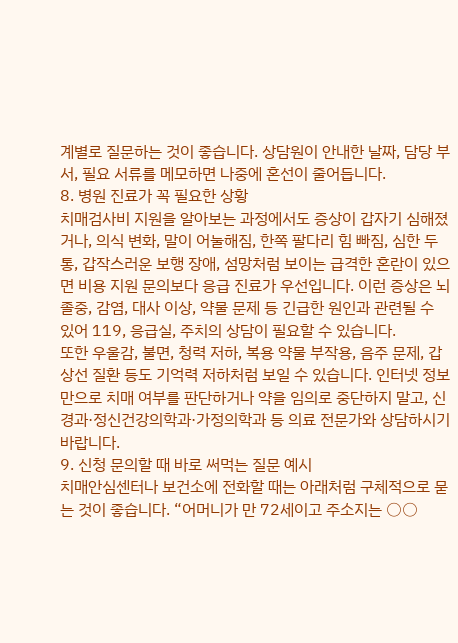계별로 질문하는 것이 좋습니다. 상담원이 안내한 날짜, 담당 부서, 필요 서류를 메모하면 나중에 혼선이 줄어듭니다.
8. 병원 진료가 꼭 필요한 상황
치매검사비 지원을 알아보는 과정에서도 증상이 갑자기 심해졌거나, 의식 변화, 말이 어눌해짐, 한쪽 팔다리 힘 빠짐, 심한 두통, 갑작스러운 보행 장애, 섬망처럼 보이는 급격한 혼란이 있으면 비용 지원 문의보다 응급 진료가 우선입니다. 이런 증상은 뇌졸중, 감염, 대사 이상, 약물 문제 등 긴급한 원인과 관련될 수 있어 119, 응급실, 주치의 상담이 필요할 수 있습니다.
또한 우울감, 불면, 청력 저하, 복용 약물 부작용, 음주 문제, 갑상선 질환 등도 기억력 저하처럼 보일 수 있습니다. 인터넷 정보만으로 치매 여부를 판단하거나 약을 임의로 중단하지 말고, 신경과·정신건강의학과·가정의학과 등 의료 전문가와 상담하시기 바랍니다.
9. 신청 문의할 때 바로 써먹는 질문 예시
치매안심센터나 보건소에 전화할 때는 아래처럼 구체적으로 묻는 것이 좋습니다. “어머니가 만 72세이고 주소지는 ○○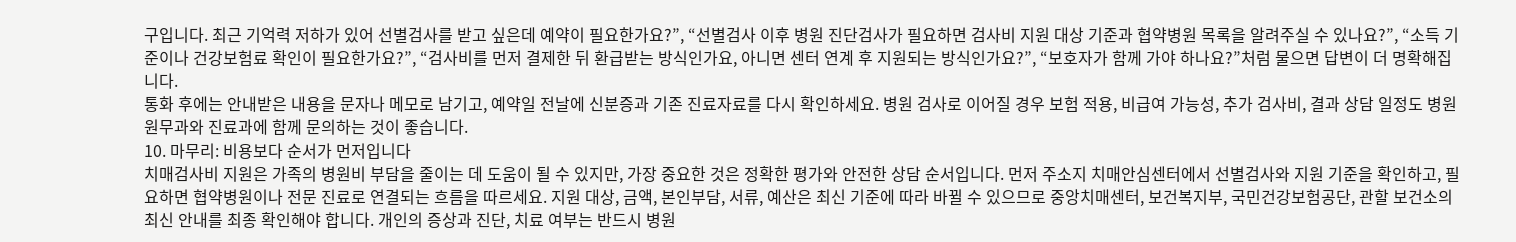구입니다. 최근 기억력 저하가 있어 선별검사를 받고 싶은데 예약이 필요한가요?”, “선별검사 이후 병원 진단검사가 필요하면 검사비 지원 대상 기준과 협약병원 목록을 알려주실 수 있나요?”, “소득 기준이나 건강보험료 확인이 필요한가요?”, “검사비를 먼저 결제한 뒤 환급받는 방식인가요, 아니면 센터 연계 후 지원되는 방식인가요?”, “보호자가 함께 가야 하나요?”처럼 물으면 답변이 더 명확해집니다.
통화 후에는 안내받은 내용을 문자나 메모로 남기고, 예약일 전날에 신분증과 기존 진료자료를 다시 확인하세요. 병원 검사로 이어질 경우 보험 적용, 비급여 가능성, 추가 검사비, 결과 상담 일정도 병원 원무과와 진료과에 함께 문의하는 것이 좋습니다.
10. 마무리: 비용보다 순서가 먼저입니다
치매검사비 지원은 가족의 병원비 부담을 줄이는 데 도움이 될 수 있지만, 가장 중요한 것은 정확한 평가와 안전한 상담 순서입니다. 먼저 주소지 치매안심센터에서 선별검사와 지원 기준을 확인하고, 필요하면 협약병원이나 전문 진료로 연결되는 흐름을 따르세요. 지원 대상, 금액, 본인부담, 서류, 예산은 최신 기준에 따라 바뀔 수 있으므로 중앙치매센터, 보건복지부, 국민건강보험공단, 관할 보건소의 최신 안내를 최종 확인해야 합니다. 개인의 증상과 진단, 치료 여부는 반드시 병원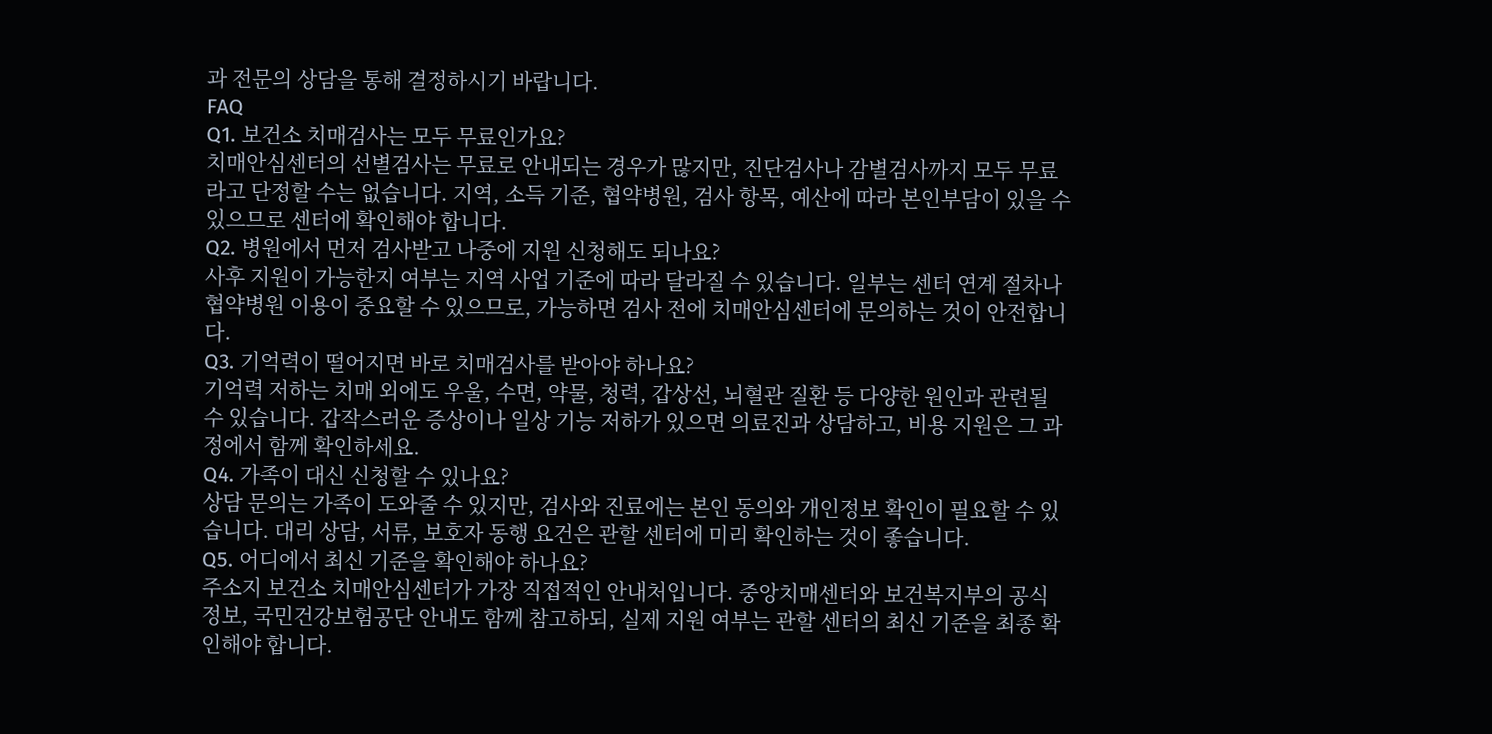과 전문의 상담을 통해 결정하시기 바랍니다.
FAQ
Q1. 보건소 치매검사는 모두 무료인가요?
치매안심센터의 선별검사는 무료로 안내되는 경우가 많지만, 진단검사나 감별검사까지 모두 무료라고 단정할 수는 없습니다. 지역, 소득 기준, 협약병원, 검사 항목, 예산에 따라 본인부담이 있을 수 있으므로 센터에 확인해야 합니다.
Q2. 병원에서 먼저 검사받고 나중에 지원 신청해도 되나요?
사후 지원이 가능한지 여부는 지역 사업 기준에 따라 달라질 수 있습니다. 일부는 센터 연계 절차나 협약병원 이용이 중요할 수 있으므로, 가능하면 검사 전에 치매안심센터에 문의하는 것이 안전합니다.
Q3. 기억력이 떨어지면 바로 치매검사를 받아야 하나요?
기억력 저하는 치매 외에도 우울, 수면, 약물, 청력, 갑상선, 뇌혈관 질환 등 다양한 원인과 관련될 수 있습니다. 갑작스러운 증상이나 일상 기능 저하가 있으면 의료진과 상담하고, 비용 지원은 그 과정에서 함께 확인하세요.
Q4. 가족이 대신 신청할 수 있나요?
상담 문의는 가족이 도와줄 수 있지만, 검사와 진료에는 본인 동의와 개인정보 확인이 필요할 수 있습니다. 대리 상담, 서류, 보호자 동행 요건은 관할 센터에 미리 확인하는 것이 좋습니다.
Q5. 어디에서 최신 기준을 확인해야 하나요?
주소지 보건소 치매안심센터가 가장 직접적인 안내처입니다. 중앙치매센터와 보건복지부의 공식 정보, 국민건강보험공단 안내도 함께 참고하되, 실제 지원 여부는 관할 센터의 최신 기준을 최종 확인해야 합니다.